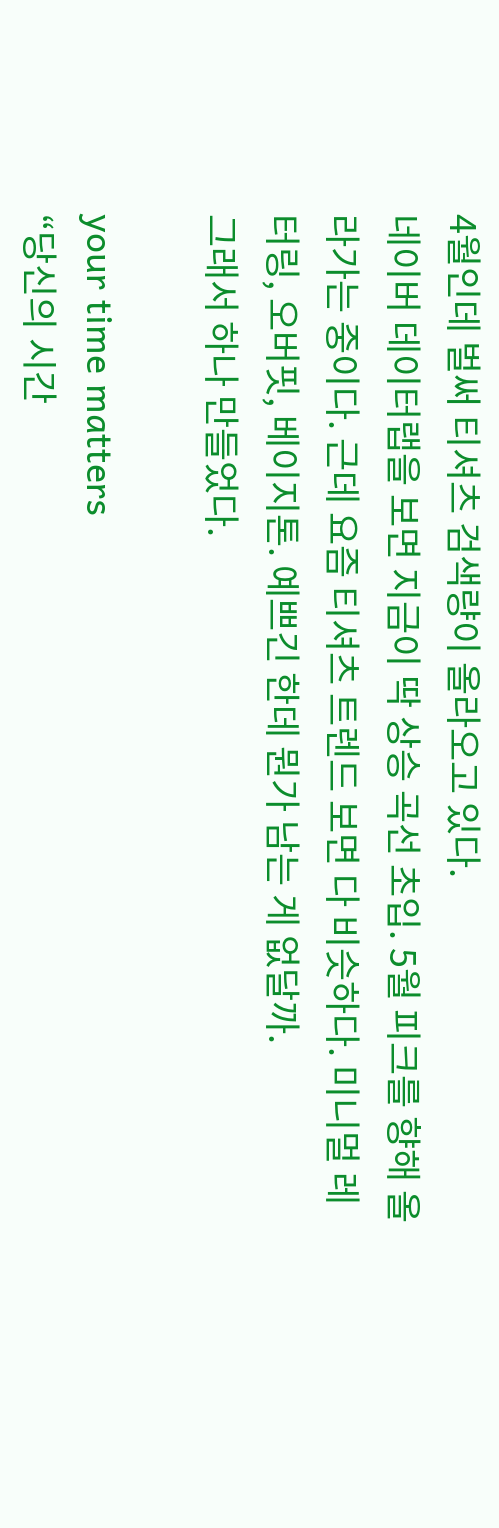4월인데 벌써 티셔츠 검색량이 올라오고 있다.
네이버 데이터랩을 보면 지금이 딱 상승 곡선 초입. 5월 피크를 향해 올라가는 중이다. 근데 요즘 티셔츠 트렌드 보면 다 비슷하다. 미니멀 레터링, 오버핏, 베이지톤. 예쁘긴 한데 뭔가 남는 게 없달까.
그래서 하나 만들었다.

your time matters
“당신의 시간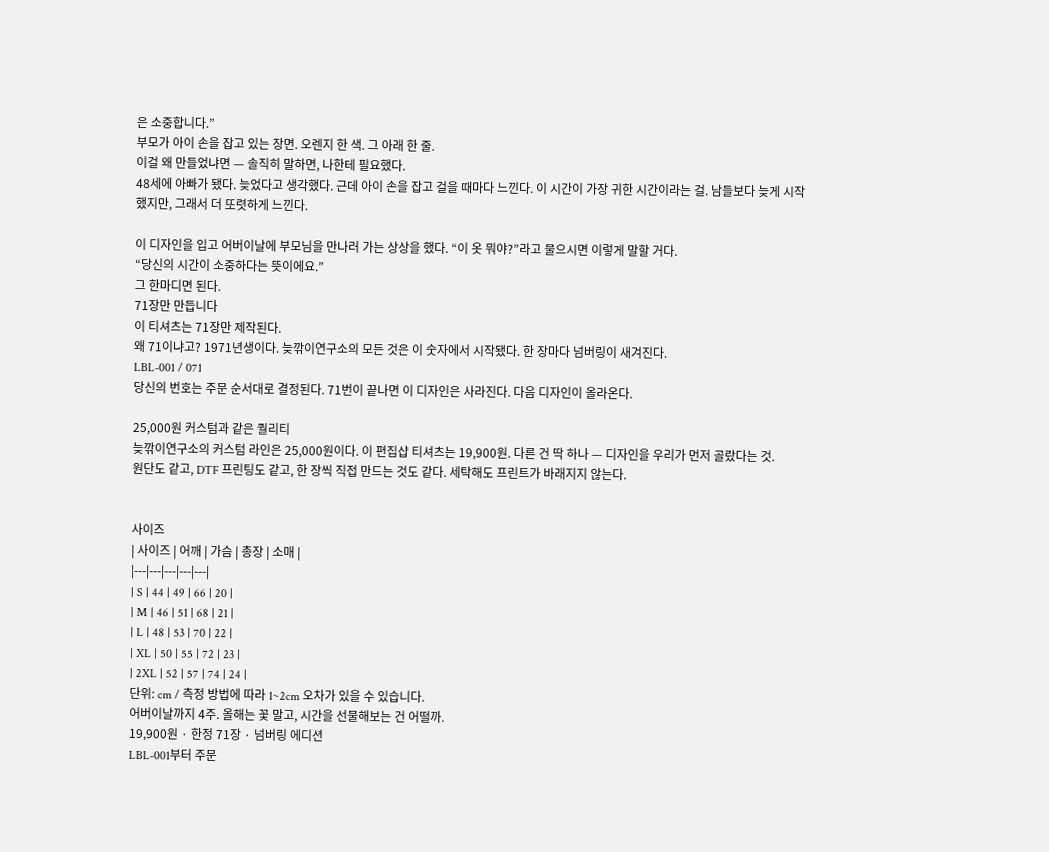은 소중합니다.”
부모가 아이 손을 잡고 있는 장면. 오렌지 한 색. 그 아래 한 줄.
이걸 왜 만들었냐면 — 솔직히 말하면, 나한테 필요했다.
48세에 아빠가 됐다. 늦었다고 생각했다. 근데 아이 손을 잡고 걸을 때마다 느낀다. 이 시간이 가장 귀한 시간이라는 걸. 남들보다 늦게 시작했지만, 그래서 더 또렷하게 느낀다.

이 디자인을 입고 어버이날에 부모님을 만나러 가는 상상을 했다. “이 옷 뭐야?”라고 물으시면 이렇게 말할 거다.
“당신의 시간이 소중하다는 뜻이에요.”
그 한마디면 된다.
71장만 만듭니다
이 티셔츠는 71장만 제작된다.
왜 71이냐고? 1971년생이다. 늦깎이연구소의 모든 것은 이 숫자에서 시작됐다. 한 장마다 넘버링이 새겨진다.
LBL-001 / 071
당신의 번호는 주문 순서대로 결정된다. 71번이 끝나면 이 디자인은 사라진다. 다음 디자인이 올라온다.

25,000원 커스텀과 같은 퀄리티
늦깎이연구소의 커스텀 라인은 25,000원이다. 이 편집샵 티셔츠는 19,900원. 다른 건 딱 하나 — 디자인을 우리가 먼저 골랐다는 것.
원단도 같고, DTF 프린팅도 같고, 한 장씩 직접 만드는 것도 같다. 세탁해도 프린트가 바래지지 않는다.


사이즈
| 사이즈 | 어깨 | 가슴 | 총장 | 소매 |
|---|---|---|---|---|
| S | 44 | 49 | 66 | 20 |
| M | 46 | 51 | 68 | 21 |
| L | 48 | 53 | 70 | 22 |
| XL | 50 | 55 | 72 | 23 |
| 2XL | 52 | 57 | 74 | 24 |
단위: cm / 측정 방법에 따라 1~2cm 오차가 있을 수 있습니다.
어버이날까지 4주. 올해는 꽃 말고, 시간을 선물해보는 건 어떨까.
19,900원 · 한정 71장 · 넘버링 에디션
LBL-001부터 주문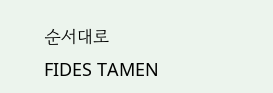순서대로
FIDES TAMEN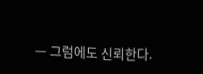— 그럼에도 신뢰한다.